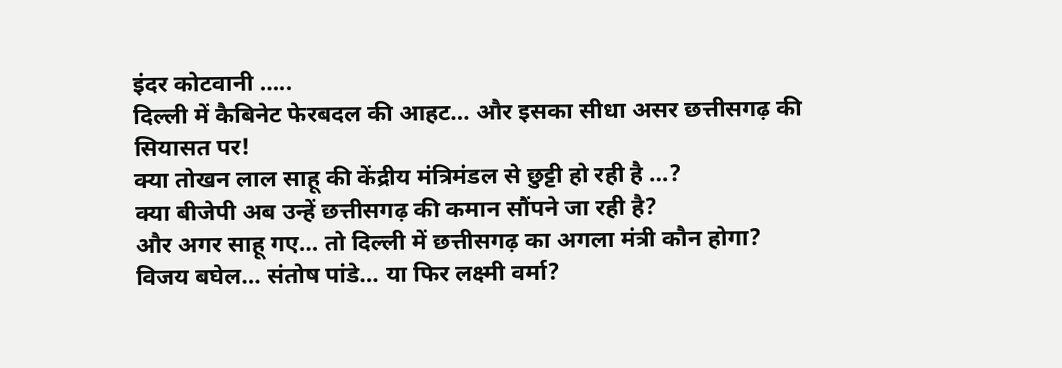इंदर कोटवानी …..
दिल्ली में कैबिनेट फेरबदल की आहट… और इसका सीधा असर छत्तीसगढ़ की सियासत पर!
क्या तोखन लाल साहू की केंद्रीय मंत्रिमंडल से छुट्टी हो रही है …?
क्या बीजेपी अब उन्हें छत्तीसगढ़ की कमान सौंपने जा रही है?
और अगर साहू गए… तो दिल्ली में छत्तीसगढ़ का अगला मंत्री कौन होगा?
विजय बघेल… संतोष पांडे… या फिर लक्ष्मी वर्मा?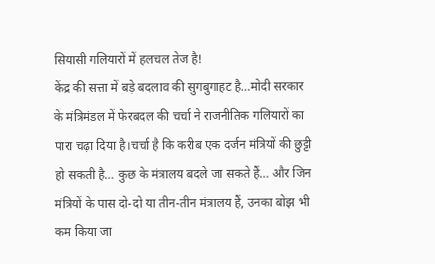सियासी गलियारों में हलचल तेज है!
केंद्र की सत्ता में बड़े बदलाव की सुगबुगाहट है…मोदी सरकार के मंत्रिमंडल में फेरबदल की चर्चा ने राजनीतिक गलियारों का पारा चढ़ा दिया है।चर्चा है कि करीब एक दर्जन मंत्रियों की छुट्टी हो सकती है… कुछ के मंत्रालय बदले जा सकते हैं… और जिन मंत्रियों के पास दो-दो या तीन-तीन मंत्रालय हैं, उनका बोझ भी कम किया जा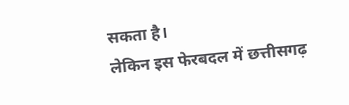सकता है।
लेकिन इस फेरबदल में छत्तीसगढ़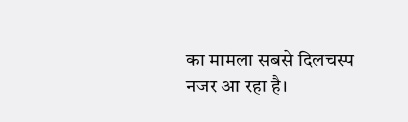का मामला सबसे दिलचस्प नजर आ रहा है।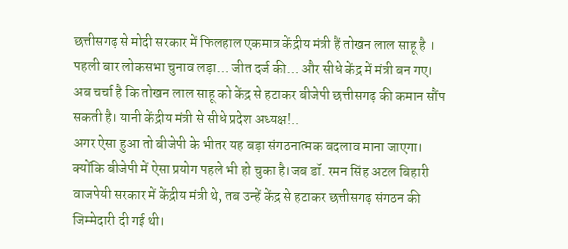छत्तीसगढ़ से मोदी सरकार में फिलहाल एकमात्र केंद्रीय मंत्री हैं तोखन लाल साहू है । पहली बार लोकसभा चुनाव लड़ा… जीत दर्ज की… और सीधे केंद्र में मंत्री बन गए।
अब चर्चा है कि तोखन लाल साहू को केंद्र से हटाकर बीजेपी छत्तीसगढ़ की कमान सौंप सकती है। यानी केंद्रीय मंत्री से सीधे प्रदेश अध्यक्ष!..
अगर ऐसा हुआ तो बीजेपी के भीतर यह बड़ा संगठनात्मक बदलाव माना जाएगा।
क्योंकि बीजेपी में ऐसा प्रयोग पहले भी हो चुका है।जब डॉ. रमन सिंह अटल बिहारी वाजपेयी सरकार में केंद्रीय मंत्री थे, तब उन्हें केंद्र से हटाकर छत्तीसगढ़ संगठन की जिम्मेदारी दी गई थी।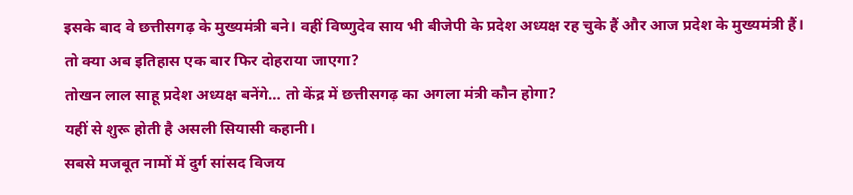इसके बाद वे छत्तीसगढ़ के मुख्यमंत्री बने। वहीं विष्णुदेव साय भी बीजेपी के प्रदेश अध्यक्ष रह चुके हैं और आज प्रदेश के मुख्यमंत्री हैं।
तो क्या अब इतिहास एक बार फिर दोहराया जाएगा?
तोखन लाल साहू प्रदेश अध्यक्ष बनेंगे… तो केंद्र में छत्तीसगढ़ का अगला मंत्री कौन होगा?
यहीं से शुरू होती है असली सियासी कहानी।
सबसे मजबूत नामों में दुर्ग सांसद विजय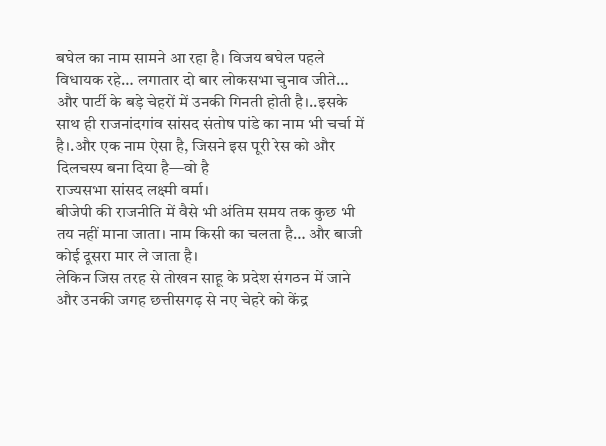बघेल का नाम सामने आ रहा है। विजय बघेल पहले विधायक रहे… लगातार दो बार लोकसभा चुनाव जीते… और पार्टी के बड़े चेहरों में उनकी गिनती होती है।..इसके साथ ही राजनांदगांव सांसद संतोष पांडे का नाम भी चर्चा में है।.और एक नाम ऐसा है, जिसने इस पूरी रेस को और दिलचस्प बना दिया है—वो है
राज्यसभा सांसद लक्ष्मी वर्मा।
बीजेपी की राजनीति में वैसे भी अंतिम समय तक कुछ भी तय नहीं माना जाता। नाम किसी का चलता है… और बाजी कोई दूसरा मार ले जाता है।
लेकिन जिस तरह से तोखन साहू के प्रदेश संगठन में जाने और उनकी जगह छत्तीसगढ़ से नए चेहरे को केंद्र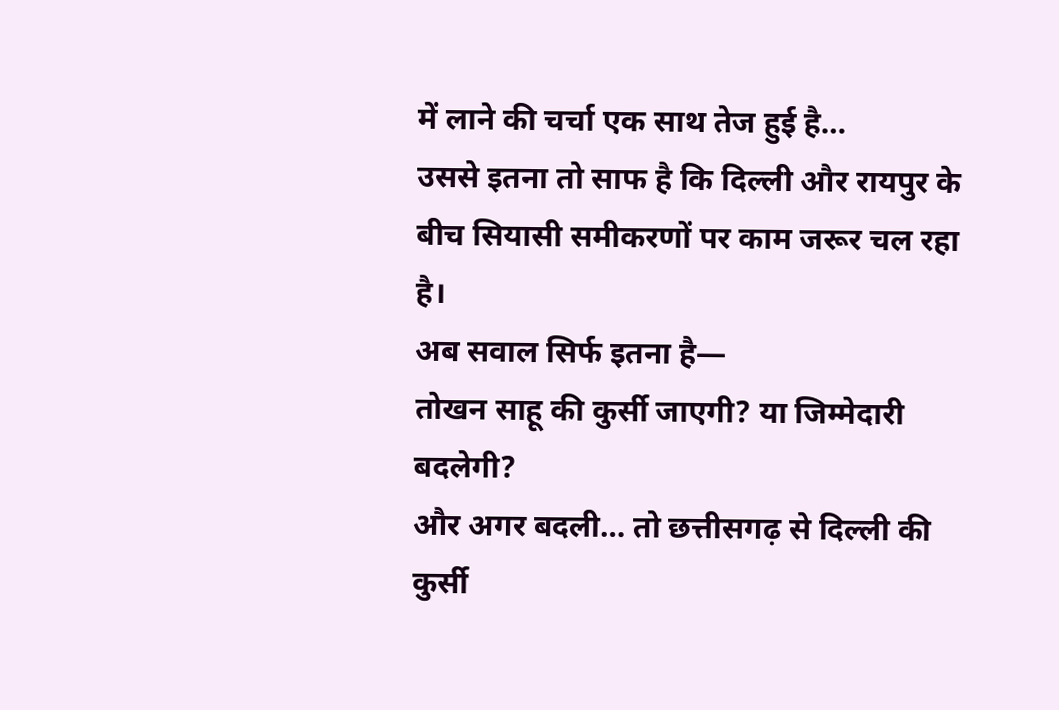में लाने की चर्चा एक साथ तेज हुई है…
उससे इतना तो साफ है कि दिल्ली और रायपुर के बीच सियासी समीकरणों पर काम जरूर चल रहा है।
अब सवाल सिर्फ इतना है—
तोखन साहू की कुर्सी जाएगी? या जिम्मेदारी बदलेगी?
और अगर बदली… तो छत्तीसगढ़ से दिल्ली की कुर्सी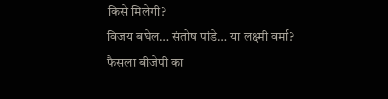किसे मिलेगी?
विजय बघेल… संतोष पांडे… या लक्ष्मी वर्मा?
फैसला बीजेपी का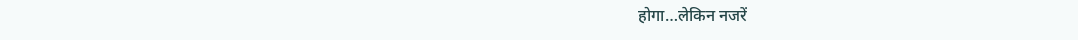होगा…लेकिन नजरें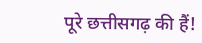पूरे छत्तीसगढ़ की हैं!